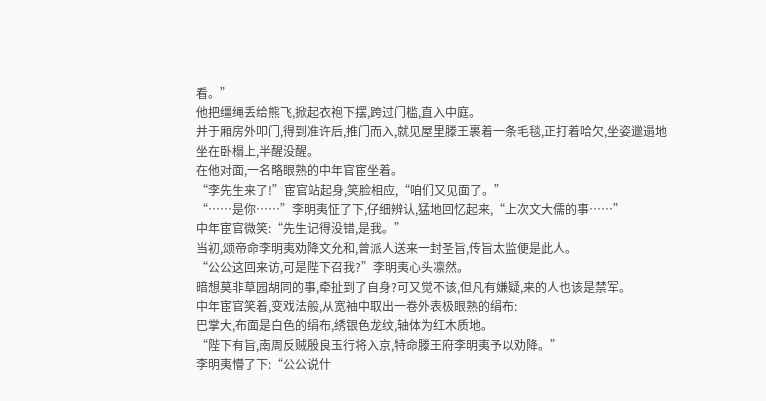看。”
他把缰绳丢给熊飞,掀起衣袍下摆,跨过门槛,直入中庭。
并于厢房外叩门,得到准许后,推门而入,就见屋里滕王裹着一条毛毯,正打着哈欠,坐姿邋遢地坐在卧榻上,半醒没醒。
在他对面,一名略眼熟的中年官宦坐着。
“李先生来了!”宦官站起身,笑脸相应,“咱们又见面了。”
“……是你……”李明夷怔了下,仔细辨认,猛地回忆起来,“上次文大儒的事……”
中年宦官微笑:“先生记得没错,是我。”
当初,颂帝命李明夷劝降文允和,曾派人送来一封圣旨,传旨太监便是此人。
“公公这回来访,可是陛下召我?”李明夷心头凛然。
暗想莫非草园胡同的事,牵扯到了自身?可又觉不该,但凡有嫌疑,来的人也该是禁军。
中年宦官笑着,变戏法般,从宽袖中取出一卷外表极眼熟的绢布:
巴掌大,布面是白色的绢布,绣银色龙纹,轴体为红木质地。
“陛下有旨,南周反贼殷良玉行将入京,特命滕王府李明夷予以劝降。”
李明夷懵了下:“公公说什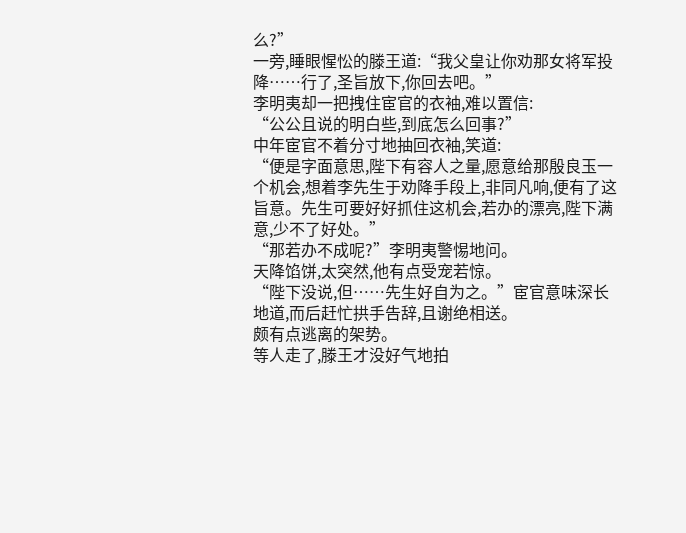么?”
一旁,睡眼惺忪的滕王道:“我父皇让你劝那女将军投降……行了,圣旨放下,你回去吧。”
李明夷却一把拽住宦官的衣袖,难以置信:
“公公且说的明白些,到底怎么回事?”
中年宦官不着分寸地抽回衣袖,笑道:
“便是字面意思,陛下有容人之量,愿意给那殷良玉一个机会,想着李先生于劝降手段上,非同凡响,便有了这旨意。先生可要好好抓住这机会,若办的漂亮,陛下满意,少不了好处。”
“那若办不成呢?”李明夷警惕地问。
天降馅饼,太突然,他有点受宠若惊。
“陛下没说,但……先生好自为之。”宦官意味深长地道,而后赶忙拱手告辞,且谢绝相送。
颇有点逃离的架势。
等人走了,滕王才没好气地拍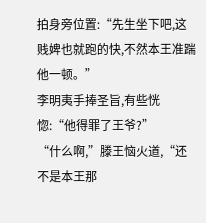拍身旁位置:“先生坐下吧,这贱婢也就跑的快,不然本王准踹他一顿。”
李明夷手捧圣旨,有些恍惚:“他得罪了王爷?”
“什么啊,”滕王恼火道,“还不是本王那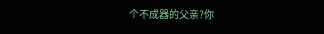个不成器的父亲?你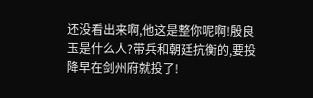还没看出来啊,他这是整你呢啊!殷良玉是什么人?带兵和朝廷抗衡的,要投降早在剑州府就投了!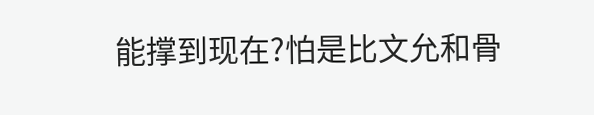能撑到现在?怕是比文允和骨